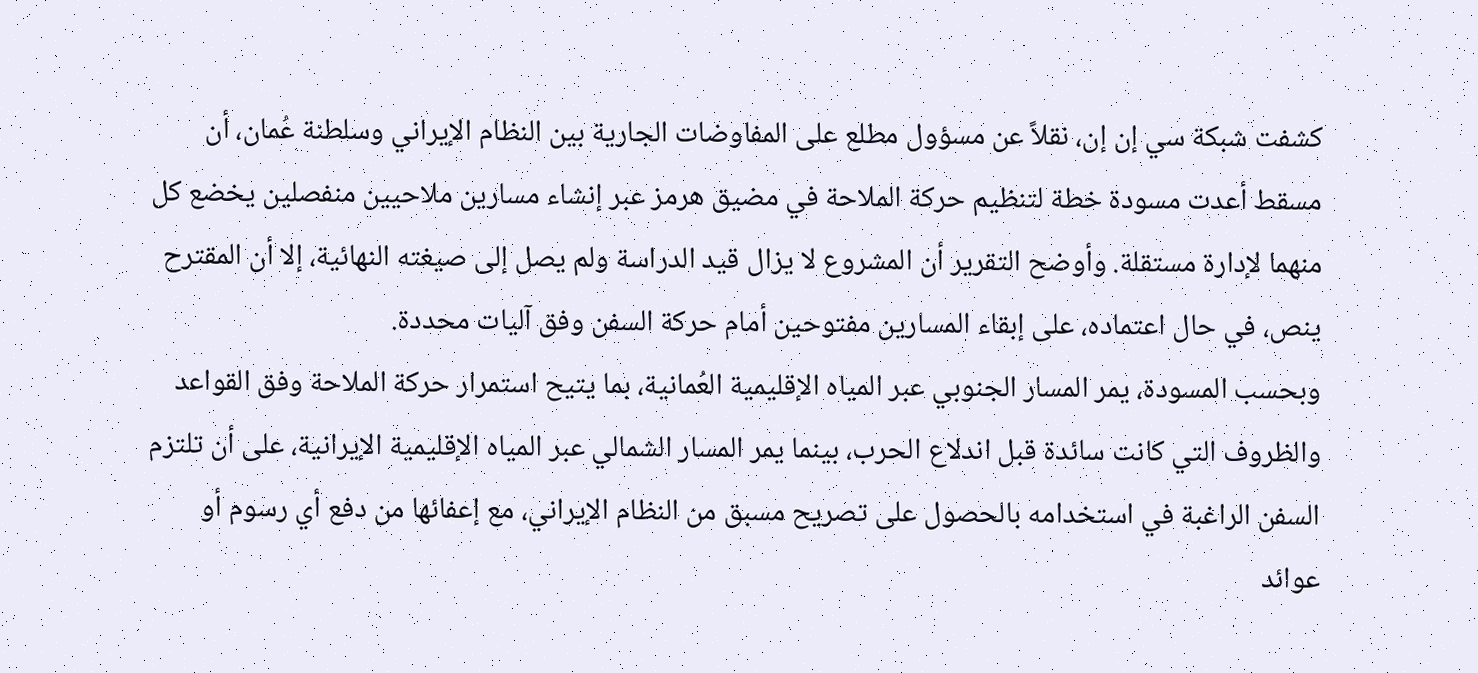كشفت شبكة سي إن إن، نقلاً عن مسؤول مطلع على المفاوضات الجارية بين النظام الإيراني وسلطنة عُمان، أن مسقط أعدت مسودة خطة لتنظيم حركة الملاحة في مضيق هرمز عبر إنشاء مسارين ملاحيين منفصلين يخضع كل منهما لإدارة مستقلة. وأوضح التقرير أن المشروع لا يزال قيد الدراسة ولم يصل إلى صيغته النهائية، إلا أن المقترح ينص، في حال اعتماده، على إبقاء المسارين مفتوحين أمام حركة السفن وفق آليات محددة.
وبحسب المسودة، يمر المسار الجنوبي عبر المياه الإقليمية العُمانية، بما يتيح استمرار حركة الملاحة وفق القواعد والظروف التي كانت سائدة قبل اندلاع الحرب، بينما يمر المسار الشمالي عبر المياه الإقليمية الإيرانية، على أن تلتزم السفن الراغبة في استخدامه بالحصول على تصريح مسبق من النظام الإيراني، مع إعفائها من دفع أي رسوم أو عوائد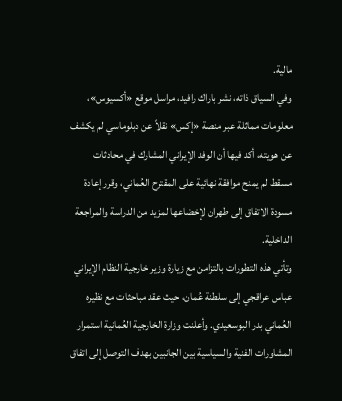مالية.
وفي السياق ذاته، نشر باراك رافيد، مراسل موقع «أكسيوس»، معلومات مماثلة عبر منصة «إكس» نقلاً عن دبلوماسي لم يكشف عن هويته، أكد فيها أن الوفد الإيراني المشارك في محادثات مسقط لم يمنح موافقة نهائية على المقترح العُماني، وقرر إعادة مسودة الاتفاق إلى طهران لإخضاعها لمزيد من الدراسة والمراجعة الداخلية.
وتأتي هذه التطورات بالتزامن مع زيارة وزير خارجية النظام الإيراني عباس عراقجي إلى سلطنة عُمان، حيث عقد مباحثات مع نظيره العُماني بدر البوسعيدي. وأعلنت وزارة الخارجية العُمانية استمرار المشاورات الفنية والسياسية بين الجانبين بهدف التوصل إلى اتفاق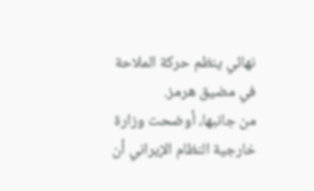نهائي ينظم حركة الملاحة في مضيق هرمز.
من جانبها، أوضحت وزارة خارجية النظام الإيراني أن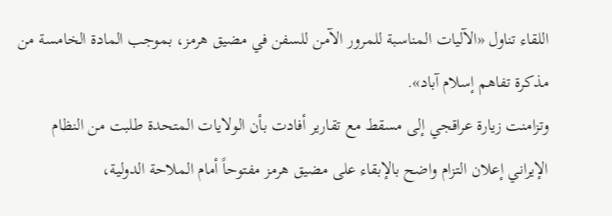اللقاء تناول «الآليات المناسبة للمرور الآمن للسفن في مضيق هرمز، بموجب المادة الخامسة من مذكرة تفاهم إسلام آباد».
وتزامنت زيارة عراقجي إلى مسقط مع تقارير أفادت بأن الولايات المتحدة طلبت من النظام الإيراني إعلان التزام واضح بالإبقاء على مضيق هرمز مفتوحاً أمام الملاحة الدولية،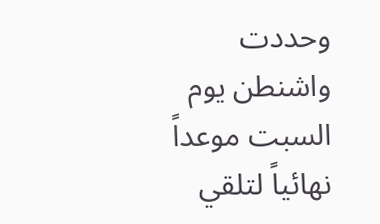وحددت واشنطن يوم السبت موعداً نهائياً لتلقي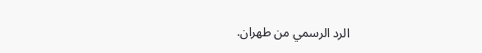الرد الرسمي من طهران.